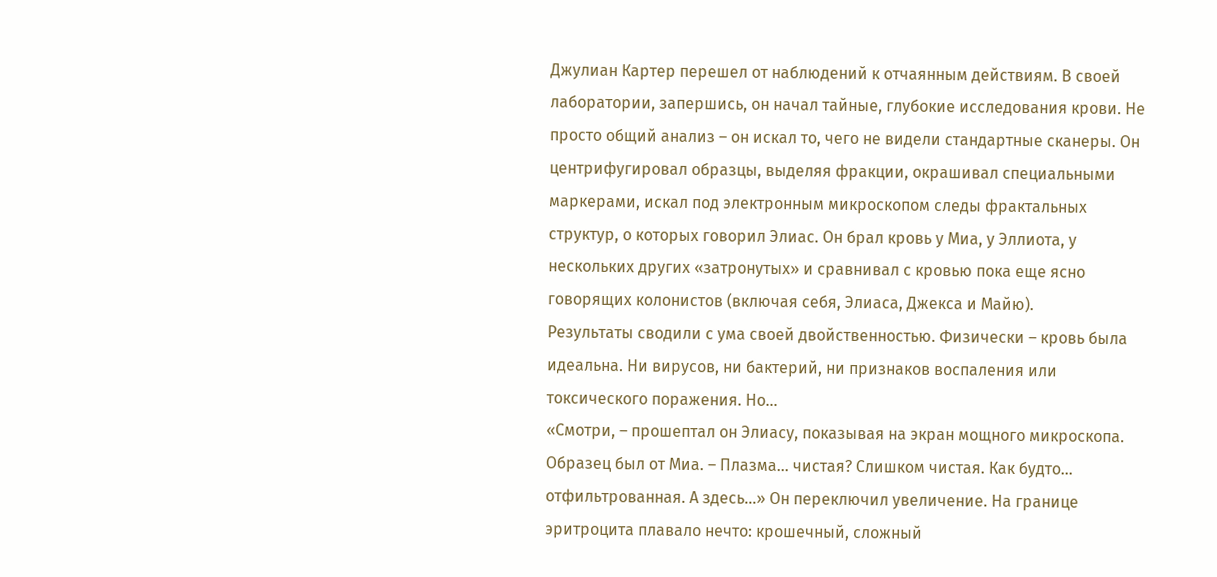Джулиан Картер перешел от наблюдений к отчаянным действиям. В своей лаборатории, запершись, он начал тайные, глубокие исследования крови. Не просто общий анализ – он искал то, чего не видели стандартные сканеры. Он центрифугировал образцы, выделяя фракции, окрашивал специальными маркерами, искал под электронным микроскопом следы фрактальных структур, о которых говорил Элиас. Он брал кровь у Миа, у Эллиота, у нескольких других «затронутых» и сравнивал с кровью пока еще ясно говорящих колонистов (включая себя, Элиаса, Джекса и Майю).
Результаты сводили с ума своей двойственностью. Физически – кровь была идеальна. Ни вирусов, ни бактерий, ни признаков воспаления или токсического поражения. Но…
«Смотри, – прошептал он Элиасу, показывая на экран мощного микроскопа. Образец был от Миа. – Плазма… чистая? Слишком чистая. Как будто… отфильтрованная. А здесь…» Он переключил увеличение. На границе эритроцита плавало нечто: крошечный, сложный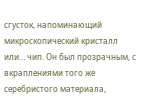сгусток, напоминающий микроскопический кристалл или… чип. Он был прозрачным, с вкраплениями того же серебристого материала,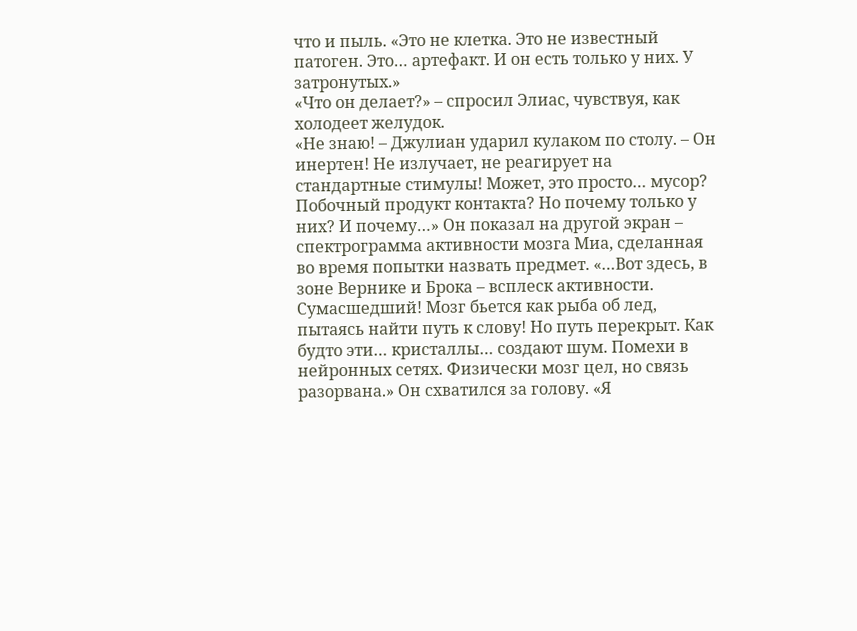что и пыль. «Это не клетка. Это не известный патоген. Это… артефакт. И он есть только у них. У затронутых.»
«Что он делает?» – спросил Элиас, чувствуя, как холодеет желудок.
«Не знаю! – Джулиан ударил кулаком по столу. – Он инертен! Не излучает, не реагирует на стандартные стимулы! Может, это просто… мусор? Побочный продукт контакта? Но почему только у них? И почему…» Он показал на другой экран – спектрограмма активности мозга Миа, сделанная во время попытки назвать предмет. «…Вот здесь, в зоне Вернике и Брока – всплеск активности. Сумасшедший! Мозг бьется как рыба об лед, пытаясь найти путь к слову! Но путь перекрыт. Как будто эти… кристаллы… создают шум. Помехи в нейронных сетях. Физически мозг цел, но связь разорвана.» Он схватился за голову. «Я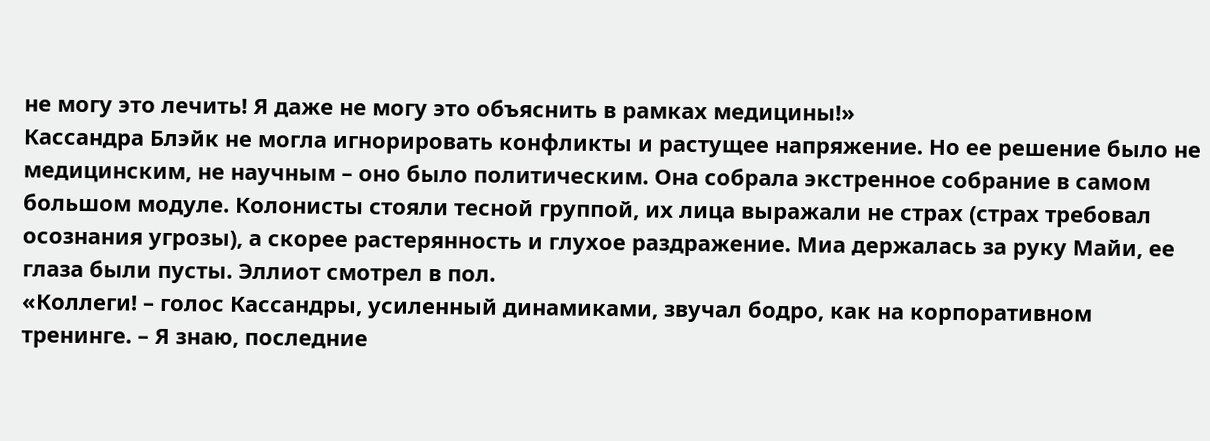не могу это лечить! Я даже не могу это объяснить в рамках медицины!»
Кассандра Блэйк не могла игнорировать конфликты и растущее напряжение. Но ее решение было не медицинским, не научным – оно было политическим. Она собрала экстренное собрание в самом большом модуле. Колонисты стояли тесной группой, их лица выражали не страх (страх требовал осознания угрозы), а скорее растерянность и глухое раздражение. Миа держалась за руку Майи, ее глаза были пусты. Эллиот смотрел в пол.
«Коллеги! – голос Кассандры, усиленный динамиками, звучал бодро, как на корпоративном тренинге. – Я знаю, последние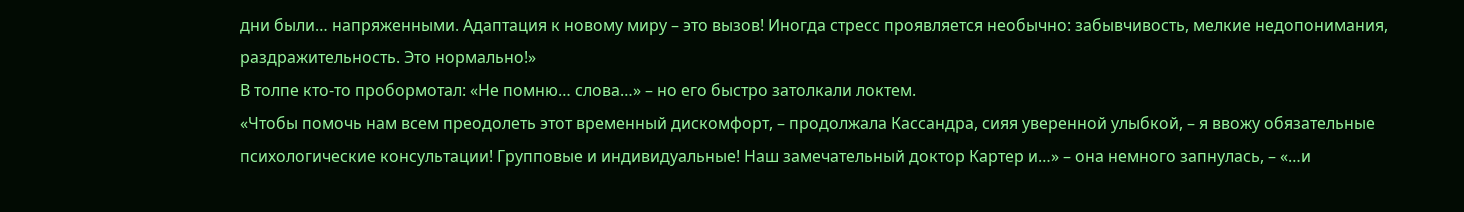дни были… напряженными. Адаптация к новому миру – это вызов! Иногда стресс проявляется необычно: забывчивость, мелкие недопонимания, раздражительность. Это нормально!»
В толпе кто-то пробормотал: «Не помню… слова…» – но его быстро затолкали локтем.
«Чтобы помочь нам всем преодолеть этот временный дискомфорт, – продолжала Кассандра, сияя уверенной улыбкой, – я ввожу обязательные психологические консультации! Групповые и индивидуальные! Наш замечательный доктор Картер и…» – она немного запнулась, – «…и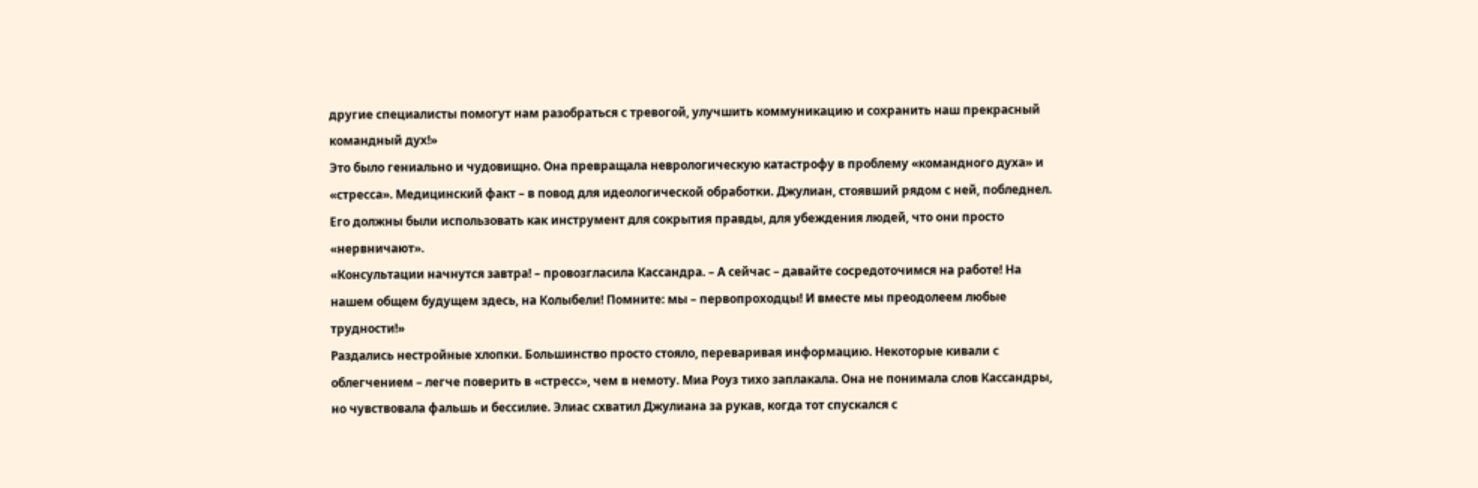другие специалисты помогут нам разобраться с тревогой, улучшить коммуникацию и сохранить наш прекрасный командный дух!»
Это было гениально и чудовищно. Она превращала неврологическую катастрофу в проблему «командного духа» и «стресса». Медицинский факт – в повод для идеологической обработки. Джулиан, стоявший рядом с ней, побледнел. Его должны были использовать как инструмент для сокрытия правды, для убеждения людей, что они просто «нервничают».
«Консультации начнутся завтра! – провозгласила Кассандра. – А сейчас – давайте сосредоточимся на работе! На нашем общем будущем здесь, на Колыбели! Помните: мы – первопроходцы! И вместе мы преодолеем любые трудности!»
Раздались нестройные хлопки. Большинство просто стояло, переваривая информацию. Некоторые кивали с облегчением – легче поверить в «стресс», чем в немоту. Миа Роуз тихо заплакала. Она не понимала слов Кассандры, но чувствовала фальшь и бессилие. Элиас схватил Джулиана за рукав, когда тот спускался с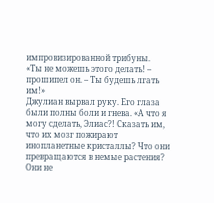импровизированной трибуны.
«Ты не можешь этого делать! – прошипел он. – Ты будешь лгать им!»
Джулиан вырвал руку. Его глаза были полны боли и гнева. «А что я могу сделать, Элиас?! Сказать им, что их мозг пожирают инопланетные кристаллы? Что они превращаются в немые растения? Они не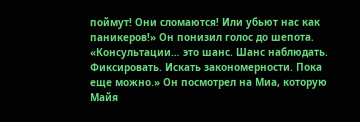поймут! Они сломаются! Или убьют нас как паникеров!» Он понизил голос до шепота. «Консультации… это шанс. Шанс наблюдать. Фиксировать. Искать закономерности. Пока еще можно.» Он посмотрел на Миа, которую Майя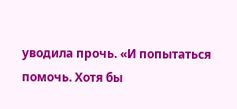уводила прочь. «И попытаться помочь. Хотя бы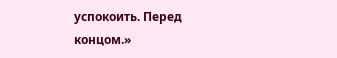успокоить. Перед концом.»